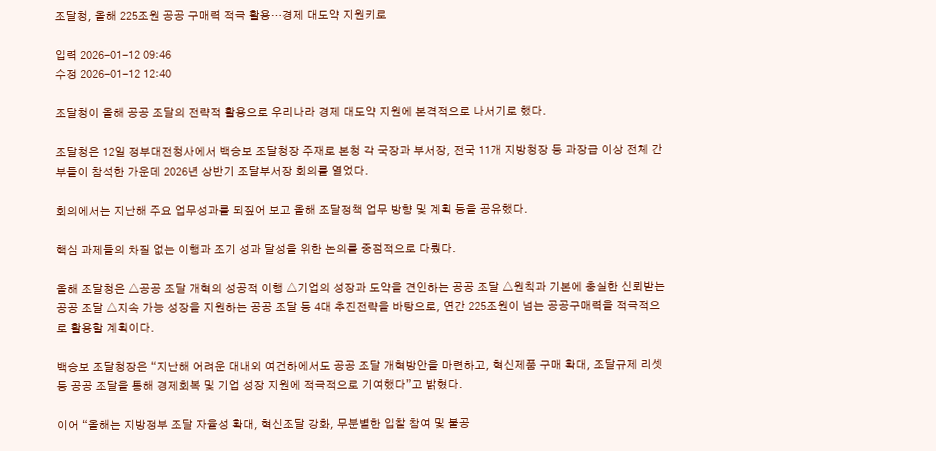조달청, 올해 225조원 공공 구매력 적극 활용…경제 대도약 지원키로

입력 2026-01-12 09:46
수정 2026-01-12 12:40

조달청이 올해 공공 조달의 전략적 활용으로 우리나라 경제 대도약 지원에 본격적으로 나서기로 했다.

조달청은 12일 정부대전청사에서 백승보 조달청장 주재로 본청 각 국장과 부서장, 전국 11개 지방청장 등 과장급 이상 전체 간부들이 참석한 가운데 2026년 상반기 조달부서장 회의를 열었다.

회의에서는 지난해 주요 업무성과를 되짚어 보고 올해 조달정책 업무 방향 및 계획 등을 공유했다.

핵심 과제들의 차질 없는 이행과 조기 성과 달성을 위한 논의를 중점적으로 다뤘다.

올해 조달청은 △공공 조달 개혁의 성공적 이행 △기업의 성장과 도약을 견인하는 공공 조달 △원칙과 기본에 충실한 신뢰받는 공공 조달 △지속 가능 성장을 지원하는 공공 조달 등 4대 추진전략을 바탕으로, 연간 225조원이 넘는 공공구매력을 적극적으로 활용할 계획이다.

백승보 조달청장은 “지난해 어려운 대내외 여건하에서도 공공 조달 개혁방안을 마련하고, 혁신제품 구매 확대, 조달규제 리셋 등 공공 조달을 통해 경제회복 및 기업 성장 지원에 적극적으로 기여했다”고 밝혔다.

이어 “올해는 지방정부 조달 자율성 확대, 혁신조달 강화, 무분별한 입찰 참여 및 불공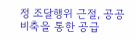정 조달행위 근절, 공공 비축을 통한 공급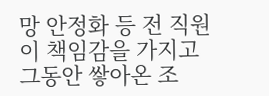망 안정화 등 전 직원이 책임감을 가지고 그동안 쌓아온 조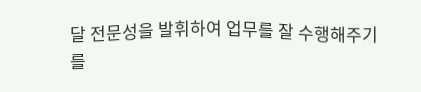달 전문성을 발휘하여 업무를 잘 수행해주기를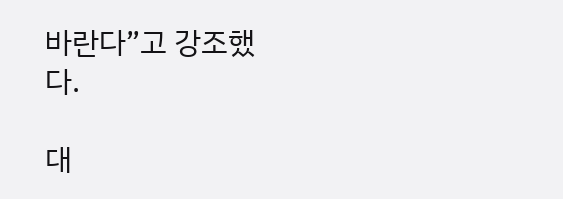바란다”고 강조했다.

대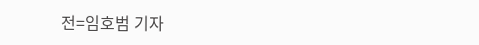전=임호범 기자